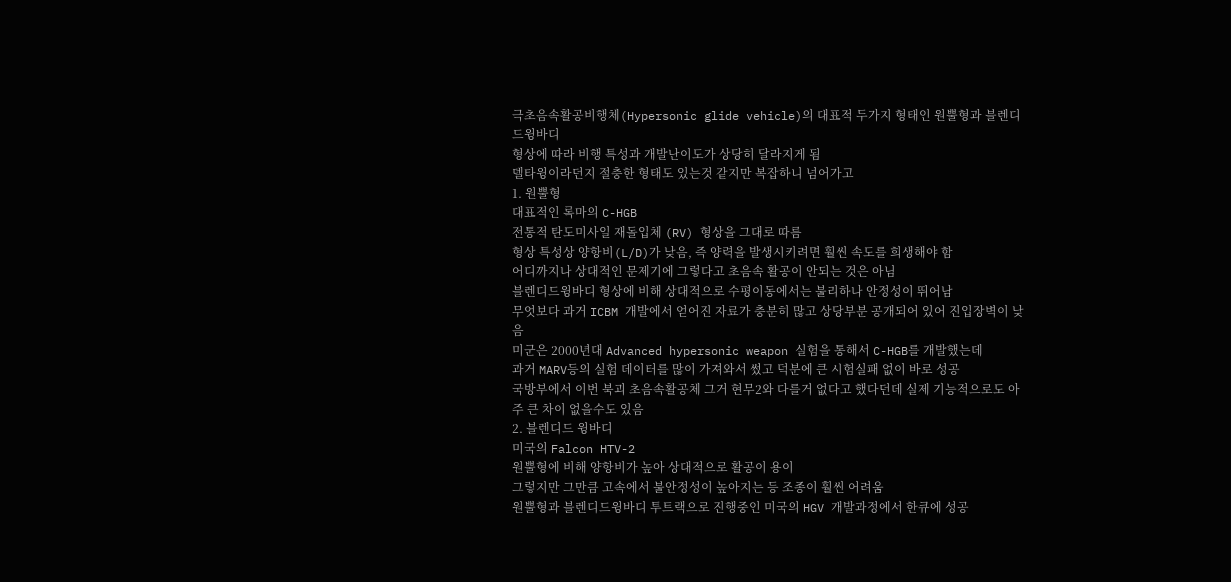극초음속활공비행체(Hypersonic glide vehicle)의 대표적 두가지 형태인 원뿔형과 블렌디드윙바디
형상에 따라 비행 특성과 개발난이도가 상당히 달라지게 됨
델타윙이라던지 절충한 형태도 있는것 같지만 복잡하니 넘어가고
1. 원뿔형
대표적인 록마의 C-HGB
전통적 탄도미사일 재돌입체 (RV) 형상을 그대로 따름
형상 특성상 양항비(L/D)가 낮음, 즉 양력을 발생시키려면 훨씬 속도를 희생해야 함
어디까지나 상대적인 문제기에 그렇다고 초음속 활공이 안되는 것은 아님
블렌디드윙바디 형상에 비해 상대적으로 수평이동에서는 불리하나 안정성이 뛰어남
무엇보다 과거 ICBM 개발에서 얻어진 자료가 충분히 많고 상당부분 공개되어 있어 진입장벽이 낮음
미군은 2000년대 Advanced hypersonic weapon 실험을 통해서 C-HGB를 개발했는데
과거 MARV등의 실험 데이터를 많이 가져와서 썼고 덕분에 큰 시험실패 없이 바로 성공
국방부에서 이번 북괴 초음속활공체 그거 현무2와 다를거 없다고 했다던데 실제 기능적으로도 아주 큰 차이 없을수도 있음
2. 블렌디드 윙바디
미국의 Falcon HTV-2
원뿔형에 비해 양항비가 높아 상대적으로 활공이 용이
그렇지만 그만큼 고속에서 불안정성이 높아지는 등 조종이 훨씬 어려움
원뿔형과 블렌디드윙바디 투트랙으로 진행중인 미국의 HGV 개발과정에서 한큐에 성공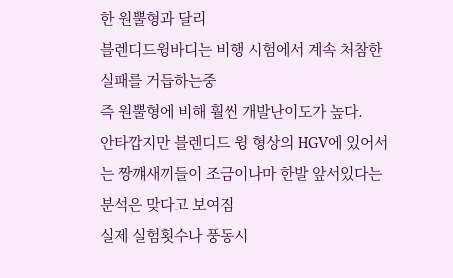한 원뿔형과 달리
블렌디드윙바디는 비행 시험에서 계속 처참한 실패를 거듭하는중
즉 원뿔형에 비해 훨씬 개발난이도가 높다.
안타깝지만 블렌디드 윙 형상의 HGV에 있어서는 짱꺠새끼들이 조금이나마 한발 앞서있다는 분석은 맞다고 보여짐
실제 실험횟수나 풍동시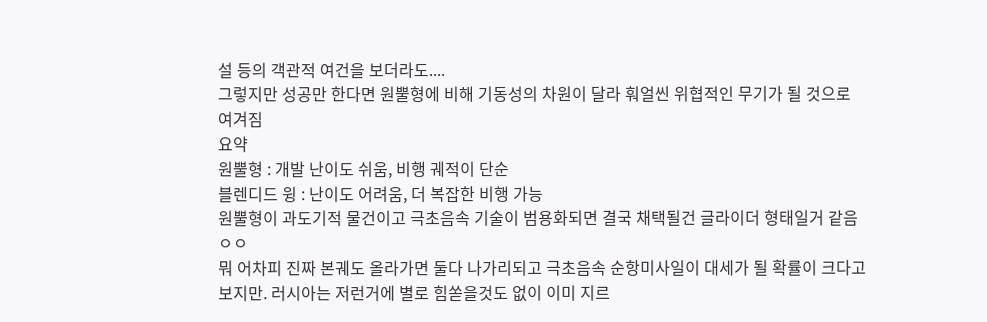설 등의 객관적 여건을 보더라도....
그렇지만 성공만 한다면 원뿔형에 비해 기동성의 차원이 달라 훠얼씬 위협적인 무기가 될 것으로 여겨짐
요약
원뿔형 : 개발 난이도 쉬움, 비행 궤적이 단순
블렌디드 윙 : 난이도 어려움, 더 복잡한 비행 가능
원뿔형이 과도기적 물건이고 극초음속 기술이 범용화되면 결국 채택될건 글라이더 형태일거 같음 ㅇㅇ
뭐 어차피 진짜 본궤도 올라가면 둘다 나가리되고 극초음속 순항미사일이 대세가 될 확률이 크다고 보지만. 러시아는 저런거에 별로 힘쏟을것도 없이 이미 지르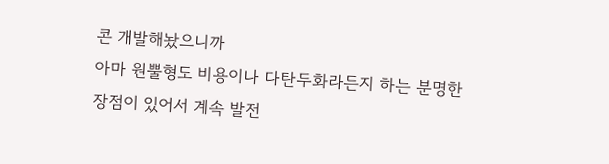콘 개발해놨으니까
아마 원뿔형도 비용이나 다탄두화라든지 하는 분명한 장점이 있어서 계속 발전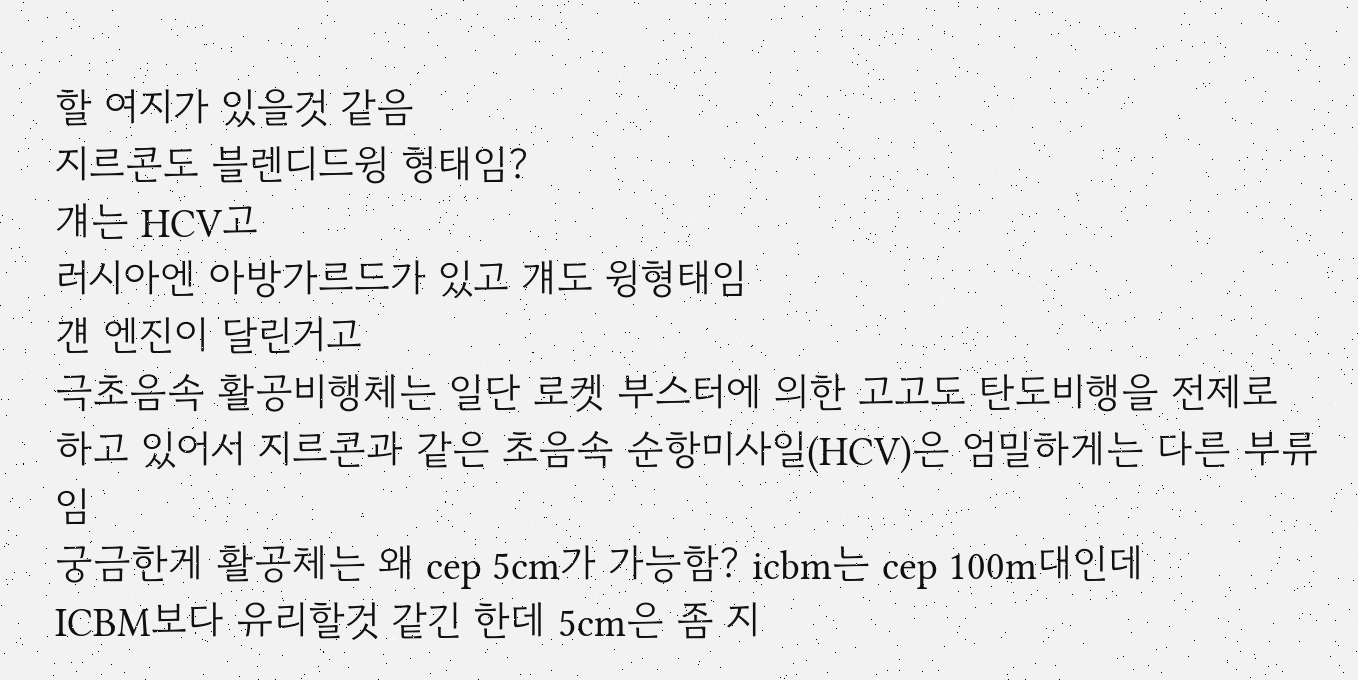할 여지가 있을것 같음
지르콘도 블렌디드윙 형태임?
걔는 HCV고
러시아엔 아방가르드가 있고 걔도 윙형태임
걘 엔진이 달린거고
극초음속 활공비행체는 일단 로켓 부스터에 의한 고고도 탄도비행을 전제로 하고 있어서 지르콘과 같은 초음속 순항미사일(HCV)은 엄밀하게는 다른 부류임
궁금한게 활공체는 왜 cep 5cm가 가능함? icbm는 cep 100m대인데
ICBM보다 유리할것 같긴 한데 5cm은 좀 지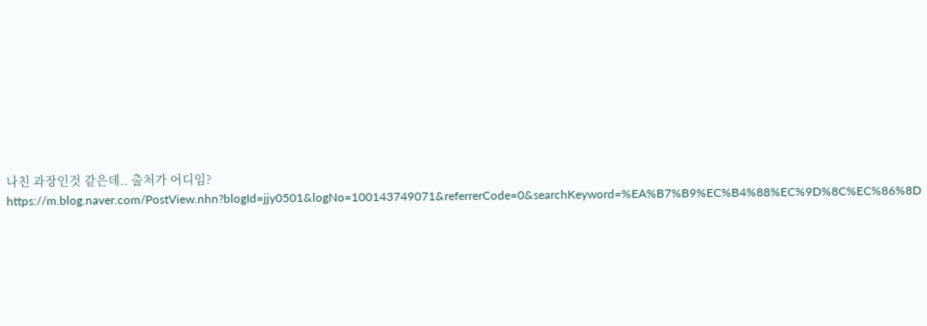나친 과장인것 같은데.. 출처가 어디임?
https://m.blog.naver.com/PostView.nhn?blogId=jjy0501&logNo=100143749071&referrerCode=0&searchKeyword=%EA%B7%B9%EC%B4%88%EC%9D%8C%EC%86%8D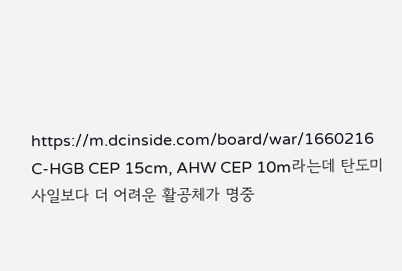https://m.dcinside.com/board/war/1660216
C-HGB CEP 15cm, AHW CEP 10m라는데 탄도미사일보다 더 어려운 활공체가 명중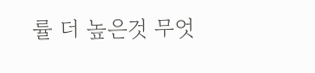률 더 높은것 무엇